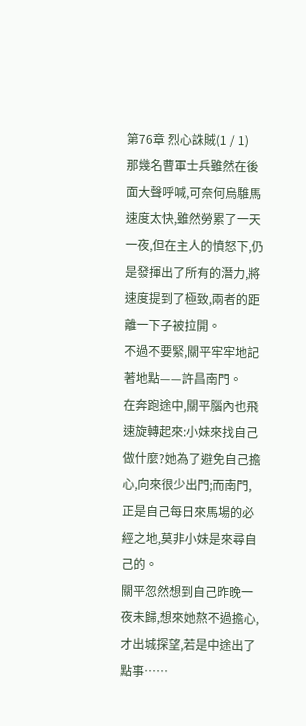第76章 烈心誅賊(1 / 1)
那幾名曹軍士兵雖然在後面大聲呼喊,可奈何烏騅馬速度太快,雖然勞累了一天一夜,但在主人的憤怒下,仍是發揮出了所有的潛力,將速度提到了極致,兩者的距離一下子被拉開。
不過不要緊,關平牢牢地記著地點——許昌南門。
在奔跑途中,關平腦內也飛速旋轉起來:小妹來找自己做什麼?她為了避免自己擔心,向來很少出門;而南門,正是自己每日來馬場的必經之地,莫非小妹是來尋自己的。
關平忽然想到自己昨晚一夜未歸,想來她熬不過擔心,才出城探望,若是中途出了點事……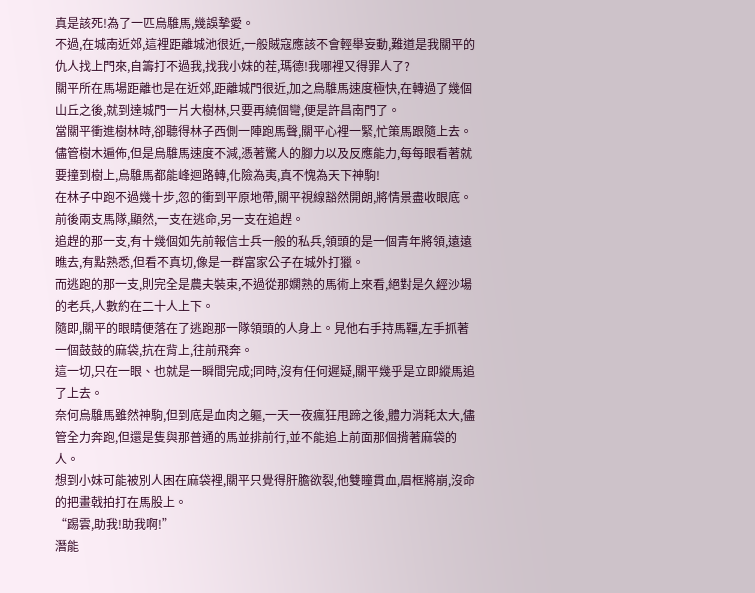真是該死!為了一匹烏騅馬,幾誤摯愛。
不過,在城南近郊,這裡距離城池很近,一般賊寇應該不會輕舉妄動,難道是我關平的仇人找上門來,自籌打不過我,找我小妹的茬,瑪德!我哪裡又得罪人了?
關平所在馬場距離也是在近郊,距離城門很近,加之烏騅馬速度極快,在轉過了幾個山丘之後,就到達城門一片大樹林,只要再繞個彎,便是許昌南門了。
當關平衝進樹林時,卻聽得林子西側一陣跑馬聲,關平心裡一緊,忙策馬跟隨上去。
儘管樹木遍佈,但是烏騅馬速度不減,憑著驚人的腳力以及反應能力,每每眼看著就要撞到樹上,烏騅馬都能峰迴路轉,化險為夷,真不愧為天下神駒!
在林子中跑不過幾十步,忽的衝到平原地帶,關平視線豁然開朗,將情景盡收眼底。
前後兩支馬隊,顯然,一支在逃命,另一支在追趕。
追趕的那一支,有十幾個如先前報信士兵一般的私兵,領頭的是一個青年將領,遠遠瞧去,有點熟悉,但看不真切,像是一群富家公子在城外打獵。
而逃跑的那一支,則完全是農夫裝束,不過從那嫻熟的馬術上來看,絕對是久經沙場的老兵,人數約在二十人上下。
隨即,關平的眼睛便落在了逃跑那一隊領頭的人身上。見他右手持馬韁,左手抓著一個鼓鼓的麻袋,抗在背上,往前飛奔。
這一切,只在一眼、也就是一瞬間完成;同時,沒有任何遲疑,關平幾乎是立即縱馬追了上去。
奈何烏騅馬雖然神駒,但到底是血肉之軀,一天一夜瘋狂甩蹄之後,體力消耗太大,儘管全力奔跑,但還是隻與那普通的馬並排前行,並不能追上前面那個揹著麻袋的人。
想到小妹可能被別人困在麻袋裡,關平只覺得肝膽欲裂,他雙瞳貫血,眉框將崩,沒命的把畫戟拍打在馬股上。
“踢雲,助我!助我啊!”
潛能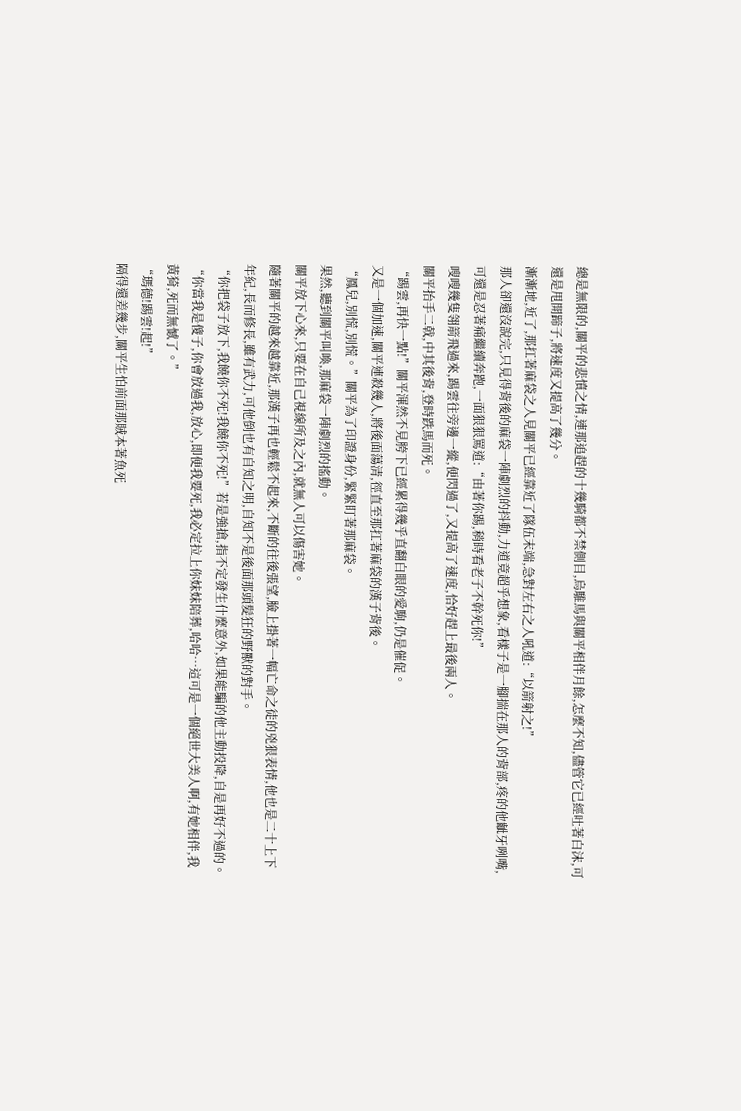總是無限的,關平的悲憤之情,連那追趕的十幾騎都不禁側目,烏騅馬與關平相伴月餘,怎麼不知,儘管它已經吐著白沫,可還是甩開蹄子,將速度又提高了幾分。
漸漸地,近了,那扛著麻袋之人見關平已經靠近了隊伍末端,急對左右之人吼道:“以箭射之!”
那人卻還沒說完,只見得背後的麻袋一陣劇烈的抖動,力道竟超乎想象,看樣子是一腳揣在那人的背部,疼的他齜牙咧嘴,可還是忍著痛繼續奔跑,一面狠狠罵道:“由著你踢,稍時看老子不幹死你!”
嗖嗖幾隻翎箭飛過來,踢雲往旁邊一縱,便閃過了,又提高了速度,恰好趕上最後兩人。
關平抬手二戟,中其後背,登時跌馬而死。
“踢雲,再快一點!”關平渾然不見胯下已經累得幾乎直翻白眼的愛駒,仍是催促。
又是一個加速,關平連殺幾人,將後面蕩清,徑直至那扛著麻袋的漢子背後。
“鳳兒,別慌,別慌。”關平為了印證身份,緊緊盯著那麻袋。
果然,聽到關平叫喚,那麻袋一陣劇烈的搖動。
關平放下心來,只要在自己視線所及之內,就無人可以傷害她。
隨著關平的越來越靠近,那漢子再也輕鬆不起來,不斷的往後張望,臉上掛著一幅亡命之徒的兇狠表情,他也是二十上下年紀,長而修長,雖有武力,可他倒也有自知之明,自知不是後面那頭髮狂的野獸的對手。
“你把袋子放下,我饒你不死!我饒你不死!”若是強搶,指不定發生什麼意外,如果能騙的他主動投降,自是再好不過的。
“你當我是傻子,你會放過我,放心,即便我要死,我必定拉上你妹妹陪葬,哈哈…這可是一個絕世大美人啊,有她相伴,我黃猗,死而無憾了。”
“瑪德!踢雲!起!”
隔得還差幾步,關平生怕前面那賊本著魚死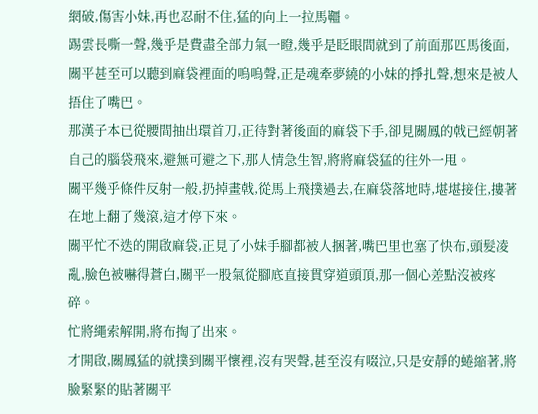網破,傷害小妹,再也忍耐不住,猛的向上一拉馬韁。
踢雲長嘶一聲,幾乎是費盡全部力氣一瞪,幾乎是眨眼間就到了前面那匹馬後面,關平甚至可以聽到麻袋裡面的嗚嗚聲,正是魂牽夢繞的小妹的掙扎聲,想來是被人捂住了嘴巴。
那漢子本已從腰間抽出環首刀,正待對著後面的麻袋下手,卻見關鳳的戟已經朝著自己的腦袋飛來,避無可避之下,那人情急生智,將將麻袋猛的往外一甩。
關平幾乎條件反射一般,扔掉畫戟,從馬上飛撲過去,在麻袋落地時,堪堪接住,摟著在地上翻了幾滾,這才停下來。
關平忙不迭的開啟麻袋,正見了小妹手腳都被人捆著,嘴巴里也塞了快布,頭髮凌亂,臉色被嚇得蒼白,關平一股氣從腳底直接貫穿道頭頂,那一個心差點沒被疼碎。
忙將繩索解開,將布掏了出來。
才開啟,關鳳猛的就撲到關平懷裡,沒有哭聲,甚至沒有啜泣,只是安靜的蜷縮著,將臉緊緊的貼著關平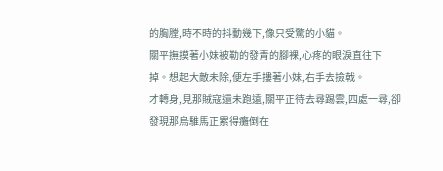的胸膛,時不時的抖動幾下,像只受驚的小貓。
關平撫摸著小妹被勒的發青的腳裸,心疼的眼淚直往下掉。想起大敵未除,便左手摟著小妹,右手去撿戟。
才轉身,見那賊寇還未跑遠,關平正待去尋踢雲,四處一尋,卻發現那烏騅馬正累得癱倒在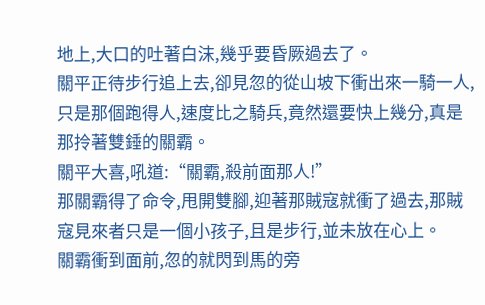地上,大口的吐著白沫,幾乎要昏厥過去了。
關平正待步行追上去,卻見忽的從山坡下衝出來一騎一人,只是那個跑得人,速度比之騎兵,竟然還要快上幾分,真是那拎著雙錘的關霸。
關平大喜,吼道:“關霸,殺前面那人!”
那關霸得了命令,甩開雙腳,迎著那賊寇就衝了過去,那賊寇見來者只是一個小孩子,且是步行,並未放在心上。
關霸衝到面前,忽的就閃到馬的旁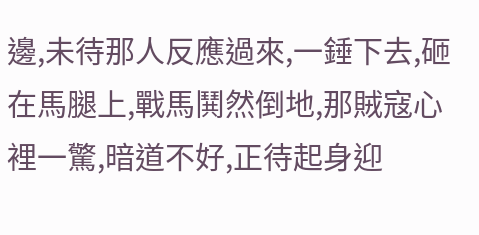邊,未待那人反應過來,一錘下去,砸在馬腿上,戰馬鬨然倒地,那賊寇心裡一驚,暗道不好,正待起身迎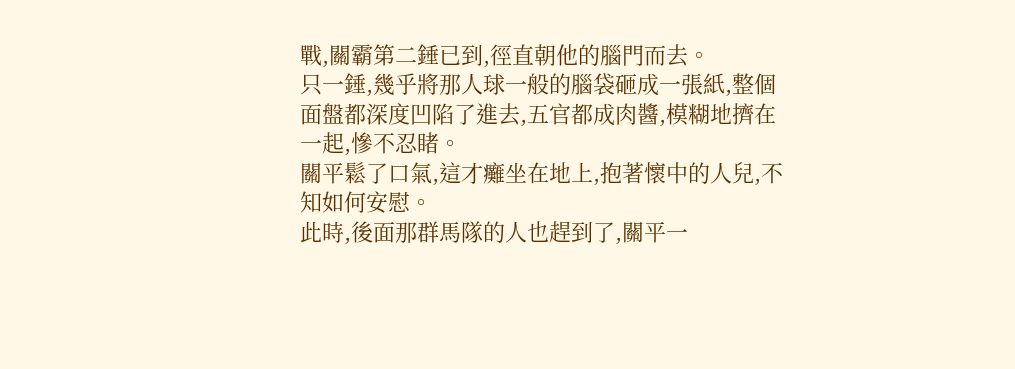戰,關霸第二錘已到,徑直朝他的腦門而去。
只一錘,幾乎將那人球一般的腦袋砸成一張紙,整個面盤都深度凹陷了進去,五官都成肉醬,模糊地擠在一起,慘不忍睹。
關平鬆了口氣,這才癱坐在地上,抱著懷中的人兒,不知如何安慰。
此時,後面那群馬隊的人也趕到了,關平一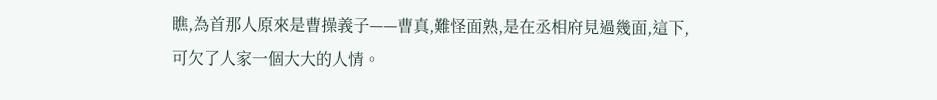瞧,為首那人原來是曹操義子——曹真,難怪面熟,是在丞相府見過幾面,這下,可欠了人家一個大大的人情。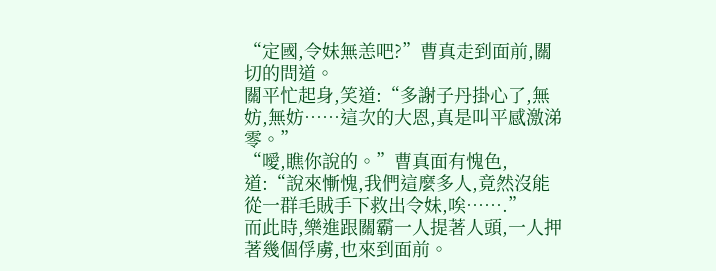“定國,令妹無恙吧?”曹真走到面前,關切的問道。
關平忙起身,笑道:“多謝子丹掛心了,無妨,無妨……這次的大恩,真是叫平感激涕零。”
“噯,瞧你說的。”曹真面有愧色,道:“說來慚愧,我們這麼多人,竟然沒能從一群毛賊手下救出令妹,唉…….”
而此時,樂進跟關霸一人提著人頭,一人押著幾個俘虜,也來到面前。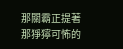那關霸正提著那猙獰可怖的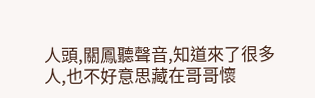人頭,關鳳聽聲音,知道來了很多人,也不好意思藏在哥哥懷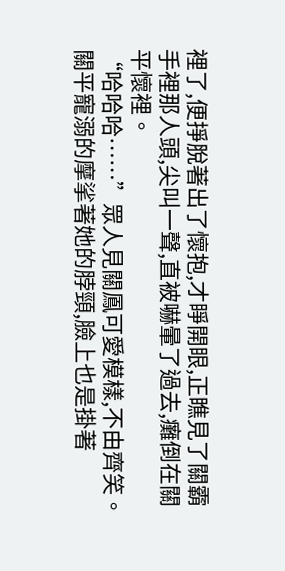裡了,便掙脫著出了懷抱,才睜開眼,正瞧見了關霸手裡那人頭,尖叫一聲,直被嚇暈了過去,癱倒在關平懷裡。
“哈哈哈……”眾人見關鳳可愛模樣,不由齊笑。
關平寵溺的摩挲著她的脖頸,臉上也是掛著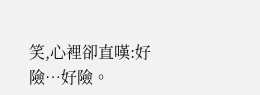笑,心裡卻直嘆:好險…好險。